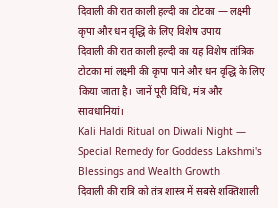दिवाली की रात काली हल्दी का टोटका — लक्ष्मी कृपा और धन वृद्धि के लिए विशेष उपाय
दिवाली की रात काली हल्दी का यह विशेष तांत्रिक टोटका मां लक्ष्मी की कृपा पाने और धन वृद्धि के लिए किया जाता है। जानें पूरी विधि, मंत्र और सावधानियां।
Kali Haldi Ritual on Diwali Night — Special Remedy for Goddess Lakshmi's Blessings and Wealth Growth
दिवाली की रात्रि को तंत्र शास्त्र में सबसे शक्तिशाली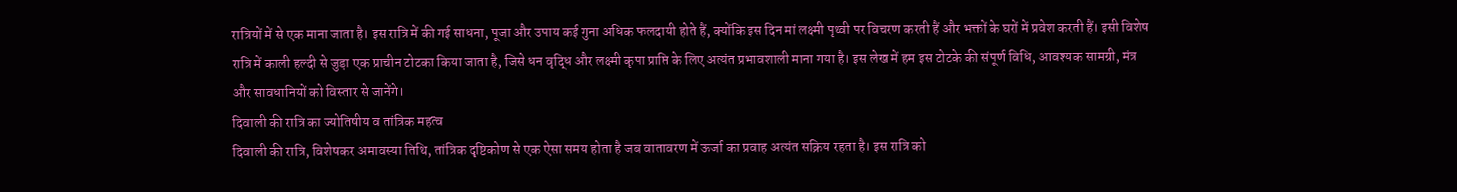रात्रियों में से एक माना जाता है। इस रात्रि में की गई साधना, पूजा और उपाय कई गुना अधिक फलदायी होते हैं, क्योंकि इस दिन मां लक्ष्मी पृथ्वी पर विचरण करती हैं और भक्तों के घरों में प्रवेश करती हैं। इसी विशेष रात्रि में काली हल्दी से जुड़ा एक प्राचीन टोटका किया जाता है, जिसे धन वृद्धि और लक्ष्मी कृपा प्राप्ति के लिए अत्यंत प्रभावशाली माना गया है। इस लेख में हम इस टोटके की संपूर्ण विधि, आवश्यक सामग्री, मंत्र और सावधानियों को विस्तार से जानेंगे।
दिवाली की रात्रि का ज्योतिषीय व तांत्रिक महत्व
दिवाली की रात्रि, विशेषकर अमावस्या तिथि, तांत्रिक दृष्टिकोण से एक ऐसा समय होता है जब वातावरण में ऊर्जा का प्रवाह अत्यंत सक्रिय रहता है। इस रात्रि को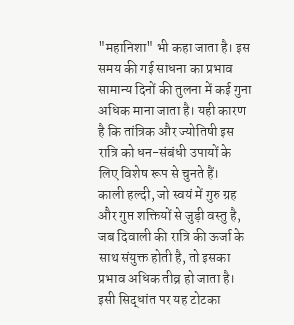"महानिशा" भी कहा जाता है। इस समय की गई साधना का प्रभाव सामान्य दिनों की तुलना में कई गुना अधिक माना जाता है। यही कारण है कि तांत्रिक और ज्योतिषी इस रात्रि को धन-संबंधी उपायों के लिए विशेष रूप से चुनते हैं।
काली हल्दी, जो स्वयं में गुरु ग्रह और गुप्त शक्तियों से जुड़ी वस्तु है, जब दिवाली की रात्रि की ऊर्जा के साथ संयुक्त होती है, तो इसका प्रभाव अधिक तीव्र हो जाता है। इसी सिद्धांत पर यह टोटका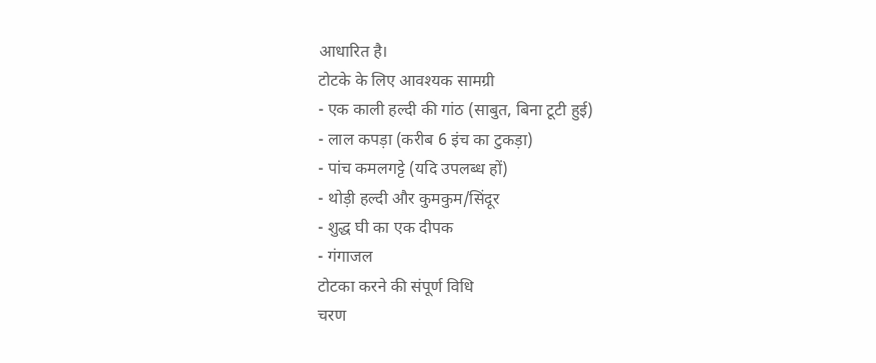आधारित है।
टोटके के लिए आवश्यक सामग्री
- एक काली हल्दी की गांठ (साबुत, बिना टूटी हुई)
- लाल कपड़ा (करीब 6 इंच का टुकड़ा)
- पांच कमलगट्टे (यदि उपलब्ध हों)
- थोड़ी हल्दी और कुमकुम/सिंदूर
- शुद्ध घी का एक दीपक
- गंगाजल
टोटका करने की संपूर्ण विधि
चरण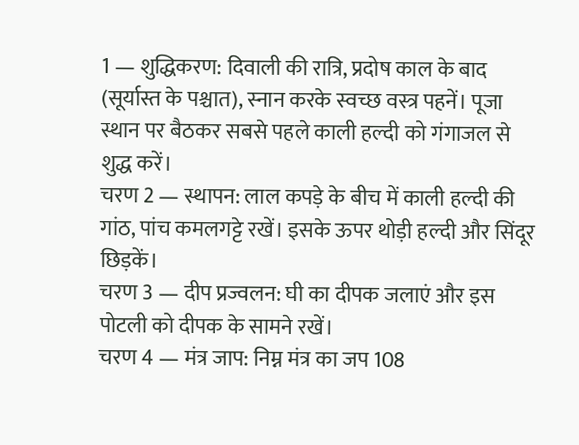1 — शुद्धिकरण: दिवाली की रात्रि, प्रदोष काल के बाद (सूर्यास्त के पश्चात), स्नान करके स्वच्छ वस्त्र पहनें। पूजा स्थान पर बैठकर सबसे पहले काली हल्दी को गंगाजल से शुद्ध करें।
चरण 2 — स्थापन: लाल कपड़े के बीच में काली हल्दी की गांठ, पांच कमलगट्टे रखें। इसके ऊपर थोड़ी हल्दी और सिंदूर छिड़कें।
चरण 3 — दीप प्रज्वलन: घी का दीपक जलाएं और इस पोटली को दीपक के सामने रखें।
चरण 4 — मंत्र जाप: निम्न मंत्र का जप 108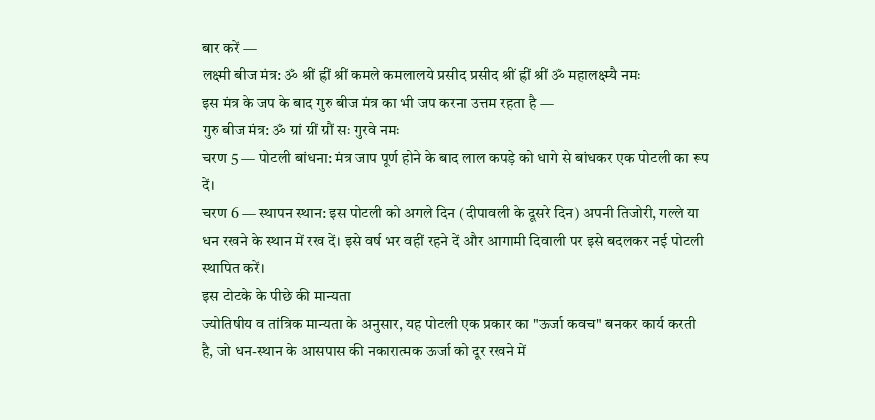बार करें —
लक्ष्मी बीज मंत्र: ॐ श्रीं ह्रीं श्रीं कमले कमलालये प्रसीद प्रसीद श्रीं ह्रीं श्रीं ॐ महालक्ष्म्यै नमः
इस मंत्र के जप के बाद गुरु बीज मंत्र का भी जप करना उत्तम रहता है —
गुरु बीज मंत्र: ॐ ग्रां ग्रीं ग्रौं सः गुरवे नमः
चरण 5 — पोटली बांधना: मंत्र जाप पूर्ण होने के बाद लाल कपड़े को धागे से बांधकर एक पोटली का रूप दें।
चरण 6 — स्थापन स्थान: इस पोटली को अगले दिन (दीपावली के दूसरे दिन) अपनी तिजोरी, गल्ले या धन रखने के स्थान में रख दें। इसे वर्ष भर वहीं रहने दें और आगामी दिवाली पर इसे बदलकर नई पोटली स्थापित करें।
इस टोटके के पीछे की मान्यता
ज्योतिषीय व तांत्रिक मान्यता के अनुसार, यह पोटली एक प्रकार का "ऊर्जा कवच" बनकर कार्य करती है, जो धन-स्थान के आसपास की नकारात्मक ऊर्जा को दूर रखने में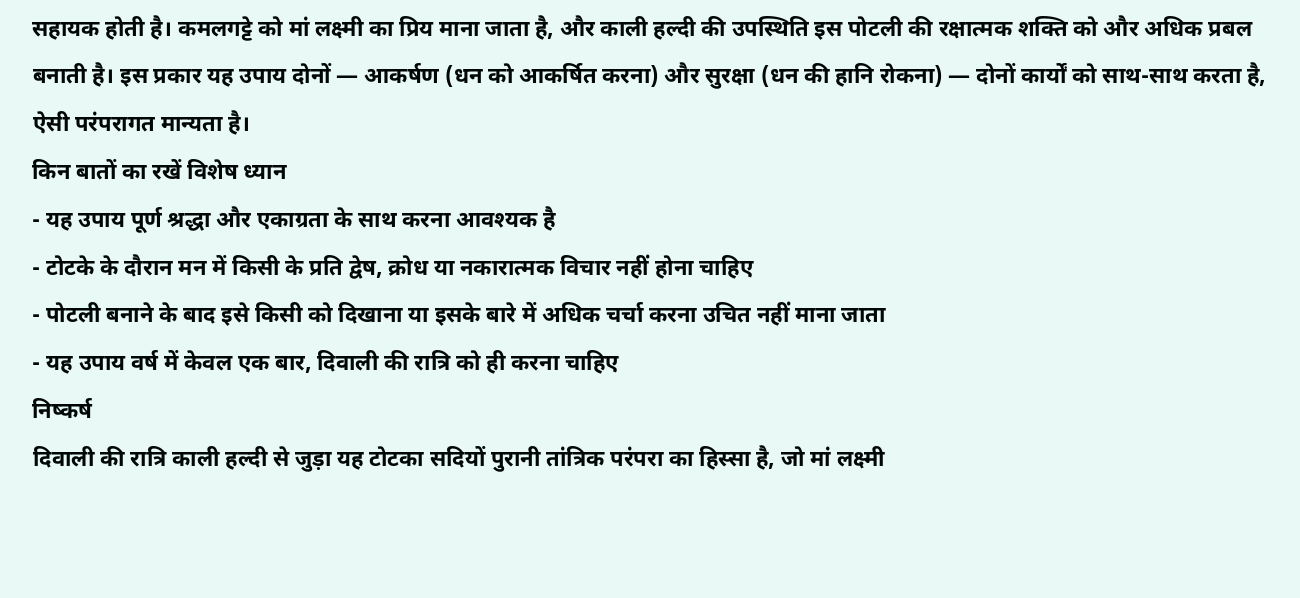सहायक होती है। कमलगट्टे को मां लक्ष्मी का प्रिय माना जाता है, और काली हल्दी की उपस्थिति इस पोटली की रक्षात्मक शक्ति को और अधिक प्रबल बनाती है। इस प्रकार यह उपाय दोनों — आकर्षण (धन को आकर्षित करना) और सुरक्षा (धन की हानि रोकना) — दोनों कार्यों को साथ-साथ करता है, ऐसी परंपरागत मान्यता है।
किन बातों का रखें विशेष ध्यान
- यह उपाय पूर्ण श्रद्धा और एकाग्रता के साथ करना आवश्यक है
- टोटके के दौरान मन में किसी के प्रति द्वेष, क्रोध या नकारात्मक विचार नहीं होना चाहिए
- पोटली बनाने के बाद इसे किसी को दिखाना या इसके बारे में अधिक चर्चा करना उचित नहीं माना जाता
- यह उपाय वर्ष में केवल एक बार, दिवाली की रात्रि को ही करना चाहिए
निष्कर्ष
दिवाली की रात्रि काली हल्दी से जुड़ा यह टोटका सदियों पुरानी तांत्रिक परंपरा का हिस्सा है, जो मां लक्ष्मी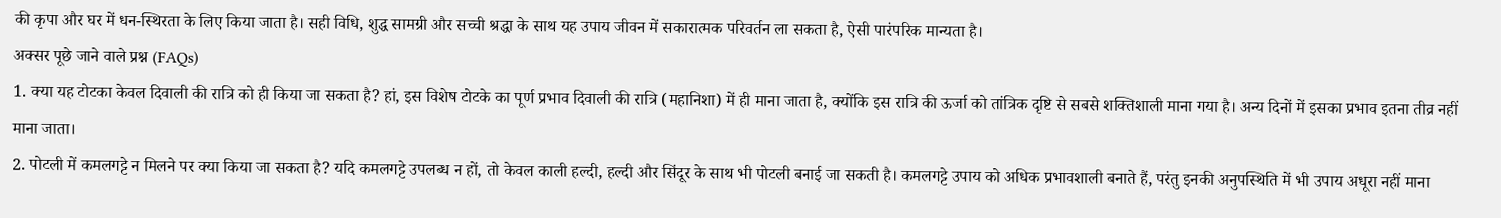की कृपा और घर में धन-स्थिरता के लिए किया जाता है। सही विधि, शुद्ध सामग्री और सच्ची श्रद्धा के साथ यह उपाय जीवन में सकारात्मक परिवर्तन ला सकता है, ऐसी पारंपरिक मान्यता है।
अक्सर पूछे जाने वाले प्रश्न (FAQs)
1. क्या यह टोटका केवल दिवाली की रात्रि को ही किया जा सकता है? हां, इस विशेष टोटके का पूर्ण प्रभाव दिवाली की रात्रि (महानिशा) में ही माना जाता है, क्योंकि इस रात्रि की ऊर्जा को तांत्रिक दृष्टि से सबसे शक्तिशाली माना गया है। अन्य दिनों में इसका प्रभाव इतना तीव्र नहीं माना जाता।
2. पोटली में कमलगट्टे न मिलने पर क्या किया जा सकता है? यदि कमलगट्टे उपलब्ध न हों, तो केवल काली हल्दी, हल्दी और सिंदूर के साथ भी पोटली बनाई जा सकती है। कमलगट्टे उपाय को अधिक प्रभावशाली बनाते हैं, परंतु इनकी अनुपस्थिति में भी उपाय अधूरा नहीं माना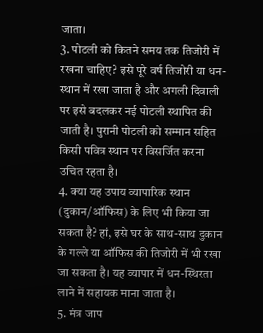जाता।
3. पोटली को कितने समय तक तिजोरी में रखना चाहिए? इसे पूरे वर्ष तिजोरी या धन-स्थान में रखा जाता है और अगली दिवाली पर इसे बदलकर नई पोटली स्थापित की जाती है। पुरानी पोटली को सम्मान सहित किसी पवित्र स्थान पर विसर्जित करना उचित रहता है।
4. क्या यह उपाय व्यापारिक स्थान (दुकान/ऑफिस) के लिए भी किया जा सकता है? हां, इसे घर के साथ-साथ दुकान के गल्ले या ऑफिस की तिजोरी में भी रखा जा सकता है। यह व्यापार में धन-स्थिरता लाने में सहायक माना जाता है।
5. मंत्र जाप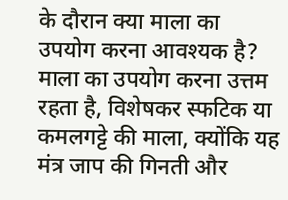के दौरान क्या माला का उपयोग करना आवश्यक है? माला का उपयोग करना उत्तम रहता है, विशेषकर स्फटिक या कमलगट्टे की माला, क्योंकि यह मंत्र जाप की गिनती और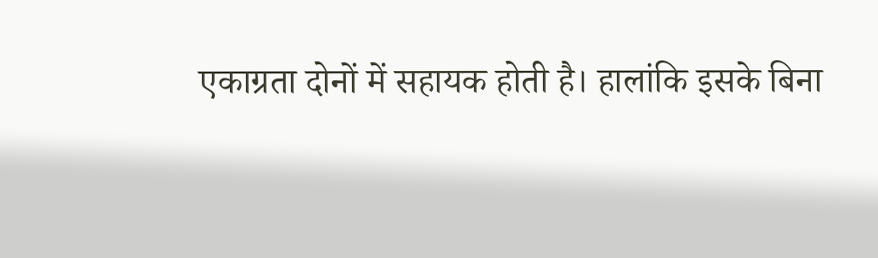एकाग्रता दोनों में सहायक होती है। हालांकि इसके बिना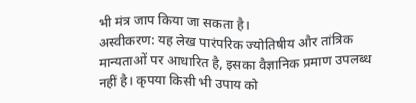भी मंत्र जाप किया जा सकता है।
अस्वीकरण: यह लेख पारंपरिक ज्योतिषीय और तांत्रिक मान्यताओं पर आधारित है, इसका वैज्ञानिक प्रमाण उपलब्ध नहीं है। कृपया किसी भी उपाय को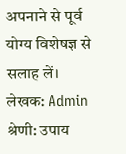अपनाने से पूर्व योग्य विशेषज्ञ से सलाह लें।
लेखक: Admin
श्रेणी: उपाय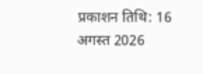प्रकाशन तिथि: 16 अगस्त 2026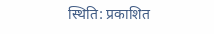स्थिति: प्रकाशित